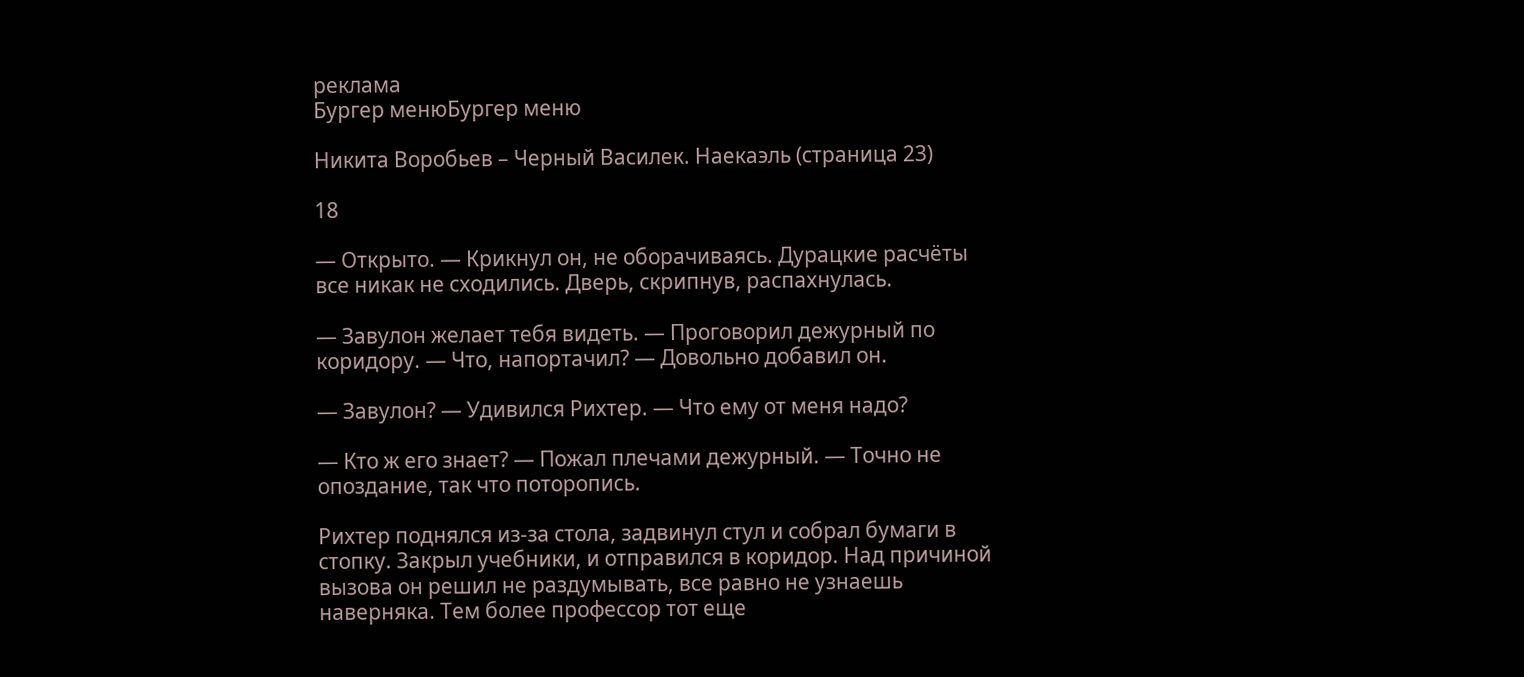реклама
Бургер менюБургер меню

Никита Воробьев – Черный Василек. Наекаэль (страница 23)

18

— Открыто. — Крикнул он, не оборачиваясь. Дурацкие расчёты все никак не сходились. Дверь, скрипнув, распахнулась.

— Завулон желает тебя видеть. — Проговорил дежурный по коридору. — Что, напортачил? — Довольно добавил он.

— Завулон? — Удивился Рихтер. — Что ему от меня надо?

— Кто ж его знает? — Пожал плечами дежурный. — Точно не опоздание, так что поторопись.

Рихтер поднялся из-за стола, задвинул стул и собрал бумаги в стопку. Закрыл учебники, и отправился в коридор. Над причиной вызова он решил не раздумывать, все равно не узнаешь наверняка. Тем более профессор тот еще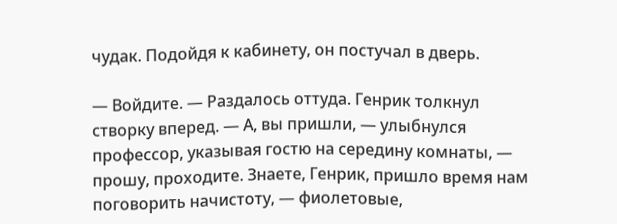чудак. Подойдя к кабинету, он постучал в дверь.

— Войдите. — Раздалось оттуда. Генрик толкнул створку вперед. — А, вы пришли, — улыбнулся профессор, указывая гостю на середину комнаты, — прошу, проходите. Знаете, Генрик, пришло время нам поговорить начистоту, — фиолетовые,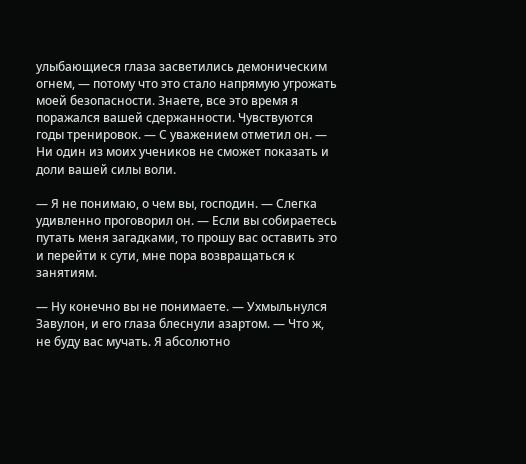улыбающиеся глаза засветились демоническим огнем, — потому что это стало напрямую угрожать моей безопасности. Знаете, все это время я поражался вашей сдержанности. Чувствуются годы тренировок. — С уважением отметил он. — Ни один из моих учеников не сможет показать и доли вашей силы воли.

— Я не понимаю, о чем вы, господин. — Слегка удивленно проговорил он. — Если вы собираетесь путать меня загадками, то прошу вас оставить это и перейти к сути, мне пора возвращаться к занятиям.

— Ну конечно вы не понимаете. — Ухмыльнулся Завулон, и его глаза блеснули азартом. — Что ж, не буду вас мучать. Я абсолютно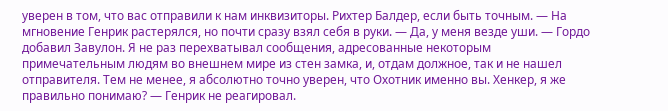уверен в том, что вас отправили к нам инквизиторы. Рихтер Балдер, если быть точным. — На мгновение Генрик растерялся, но почти сразу взял себя в руки. — Да, у меня везде уши. — Гордо добавил Завулон. Я не раз перехватывал сообщения, адресованные некоторым примечательным людям во внешнем мире из стен замка, и, отдам должное, так и не нашел отправителя. Тем не менее, я абсолютно точно уверен, что Охотник именно вы. Хенкер, я же правильно понимаю? — Генрик не реагировал.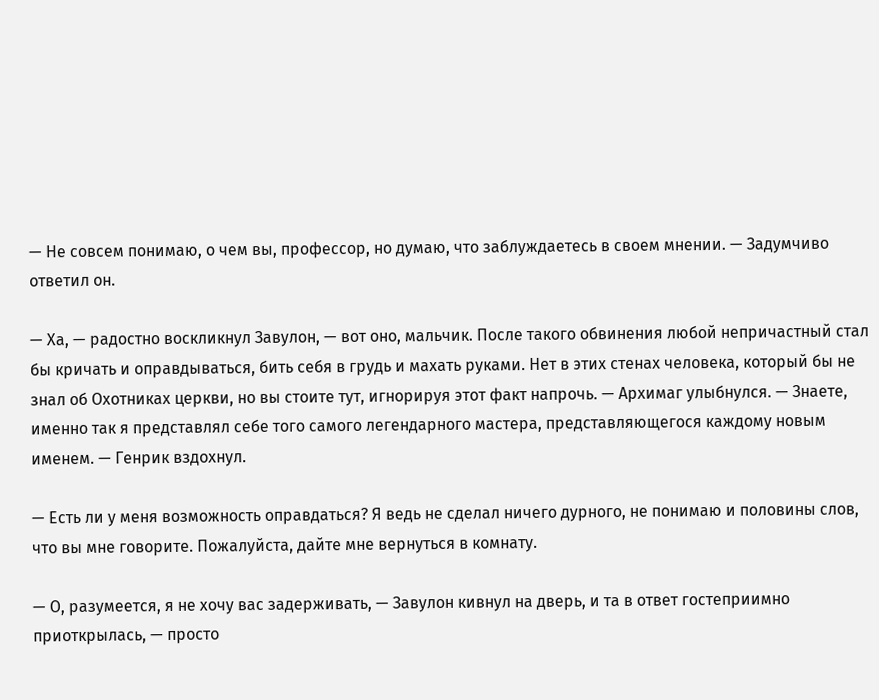— Не совсем понимаю, о чем вы, профессор, но думаю, что заблуждаетесь в своем мнении. — Задумчиво ответил он.

— Ха, — радостно воскликнул Завулон, — вот оно, мальчик. После такого обвинения любой непричастный стал бы кричать и оправдываться, бить себя в грудь и махать руками. Нет в этих стенах человека, который бы не знал об Охотниках церкви, но вы стоите тут, игнорируя этот факт напрочь. — Архимаг улыбнулся. — Знаете, именно так я представлял себе того самого легендарного мастера, представляющегося каждому новым именем. — Генрик вздохнул.

— Есть ли у меня возможность оправдаться? Я ведь не сделал ничего дурного, не понимаю и половины слов, что вы мне говорите. Пожалуйста, дайте мне вернуться в комнату.

— О, разумеется, я не хочу вас задерживать, — Завулон кивнул на дверь, и та в ответ гостеприимно приоткрылась, — просто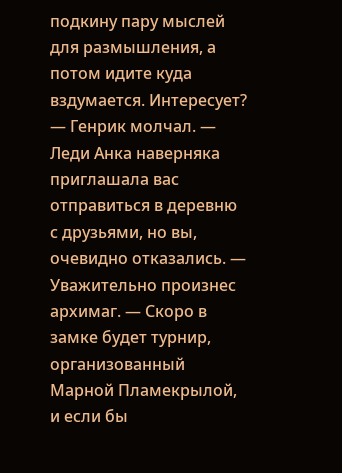подкину пару мыслей для размышления, а потом идите куда вздумается. Интересует? — Генрик молчал. — Леди Анка наверняка приглашала вас отправиться в деревню с друзьями, но вы, очевидно отказались. — Уважительно произнес архимаг. — Скоро в замке будет турнир, организованный Марной Пламекрылой, и если бы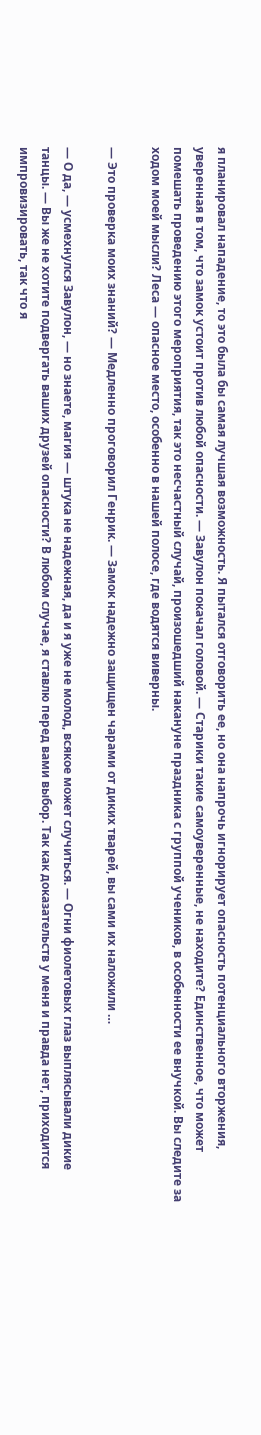я планировал нападение, то это была бы самая лучшая возможность. Я пытался отговорить ее, но она напрочь игнорирует опасность потенциального вторжения, уверенная в том, что замок устоит против любой опасности. — Завулон покачал головой. — Старики такие самоуверенные, не находите? Единственное, что может помешать проведению этого мероприятия, так это несчастный случай, произошедший накануне праздника с группой учеников, в особенности ее внучкой. Вы следите за ходом моей мысли? Леса — опасное место, особенно в нашей полосе, где водятся виверны.

— Это проверка моих знаний? — Медленно проговорил Генрик. — Замок надежно защищен чарами от диких тварей, вы сами их наложили …

— О да, — усмехнулся Завулон, — но знаете, магия — штука не надежная, да и я уже не молод, всякое может случиться. — Огни фиолетовых глаз выплясывали дикие танцы. — Вы же не хотите подвергать ваших друзей опасности? В любом случае, я ставлю перед вами выбор. Так как доказательств у меня и правда нет, приходится импровизировать, так что я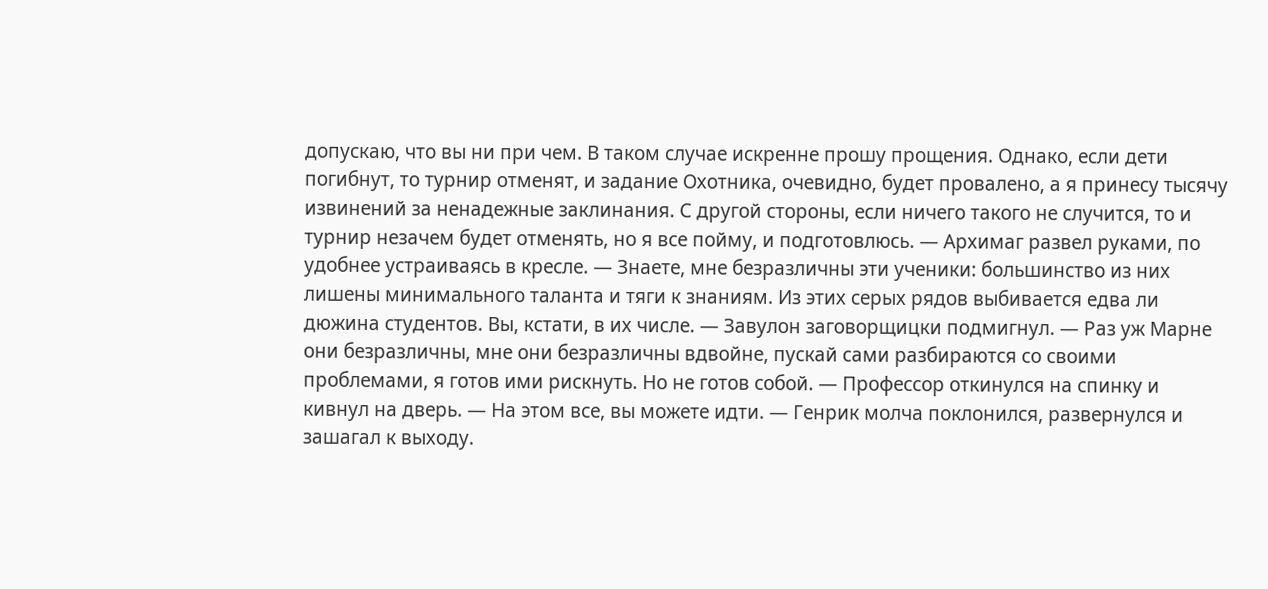допускаю, что вы ни при чем. В таком случае искренне прошу прощения. Однако, если дети погибнут, то турнир отменят, и задание Охотника, очевидно, будет провалено, а я принесу тысячу извинений за ненадежные заклинания. С другой стороны, если ничего такого не случится, то и турнир незачем будет отменять, но я все пойму, и подготовлюсь. — Архимаг развел руками, по удобнее устраиваясь в кресле. — Знаете, мне безразличны эти ученики: большинство из них лишены минимального таланта и тяги к знаниям. Из этих серых рядов выбивается едва ли дюжина студентов. Вы, кстати, в их числе. — Завулон заговорщицки подмигнул. — Раз уж Марне они безразличны, мне они безразличны вдвойне, пускай сами разбираются со своими проблемами, я готов ими рискнуть. Но не готов собой. — Профессор откинулся на спинку и кивнул на дверь. — На этом все, вы можете идти. — Генрик молча поклонился, развернулся и зашагал к выходу.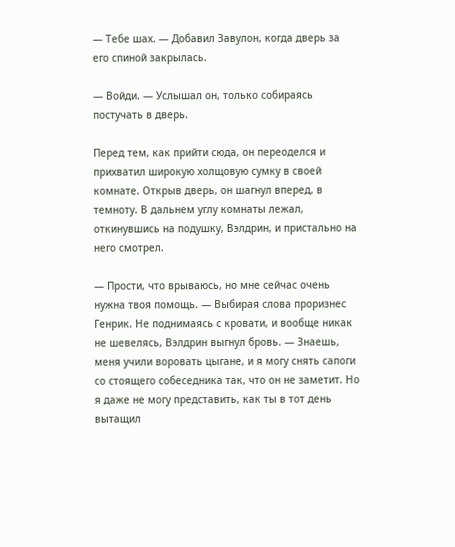— Тебе шах. — Добавил Завулон, когда дверь за его спиной закрылась.

— Войди. — Услышал он, только собираясь постучать в дверь.

Перед тем, как прийти сюда, он переоделся и прихватил широкую холщовую сумку в своей комнате. Открыв дверь, он шагнул вперед, в темноту. В дальнем углу комнаты лежал, откинувшись на подушку, Вэлдрин, и пристально на него смотрел.

— Прости, что врываюсь, но мне сейчас очень нужна твоя помощь. — Выбирая слова проризнес Генрик. Не поднимаясь с кровати, и вообще никак не шевелясь, Вэлдрин выгнул бровь. — Знаешь, меня учили воровать цыгане, и я могу снять сапоги со стоящего собеседника так, что он не заметит. Но я даже не могу представить, как ты в тот день вытащил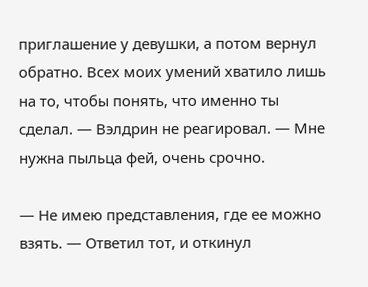приглашение у девушки, а потом вернул обратно. Всех моих умений хватило лишь на то, чтобы понять, что именно ты сделал. — Вэлдрин не реагировал. — Мне нужна пыльца фей, очень срочно.

— Не имею представления, где ее можно взять. — Ответил тот, и откинул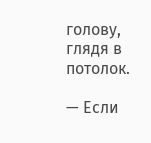голову, глядя в потолок.

— Если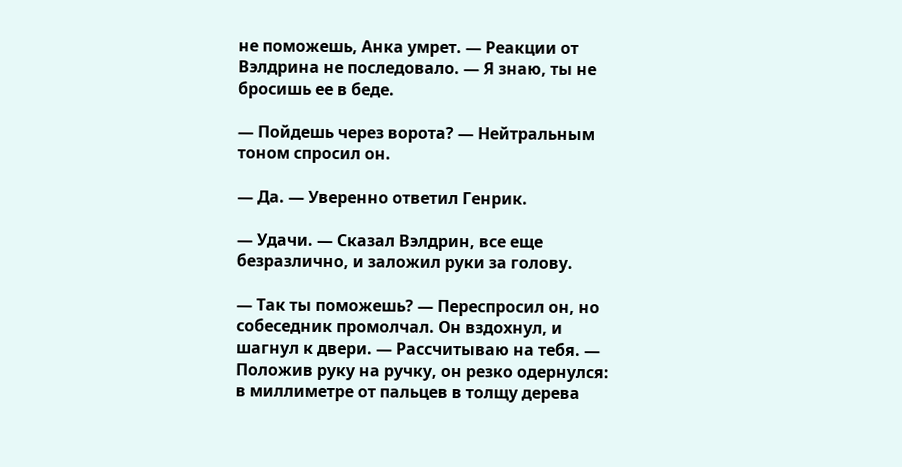не поможешь, Анка умрет. — Реакции от Вэлдрина не последовало. — Я знаю, ты не бросишь ее в беде.

— Пойдешь через ворота? — Нейтральным тоном спросил он.

— Да. — Уверенно ответил Генрик.

— Удачи. — Сказал Вэлдрин, все еще безразлично, и заложил руки за голову.

— Так ты поможешь? — Переспросил он, но собеседник промолчал. Он вздохнул, и шагнул к двери. — Рассчитываю на тебя. — Положив руку на ручку, он резко одернулся: в миллиметре от пальцев в толщу дерева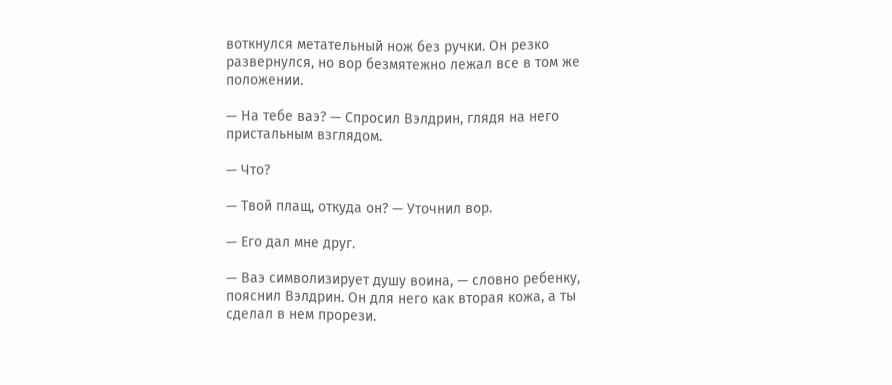воткнулся метательный нож без ручки. Он резко развернулся, но вор безмятежно лежал все в том же положении.

— На тебе ваэ? — Спросил Вэлдрин, глядя на него пристальным взглядом.

— Что?

— Твой плащ, откуда он? — Уточнил вор.

— Его дал мне друг.

— Ваэ символизирует душу воина, — словно ребенку, пояснил Вэлдрин. Он для него как вторая кожа, а ты сделал в нем прорези.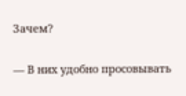Зачем?

— В них удобно просовывать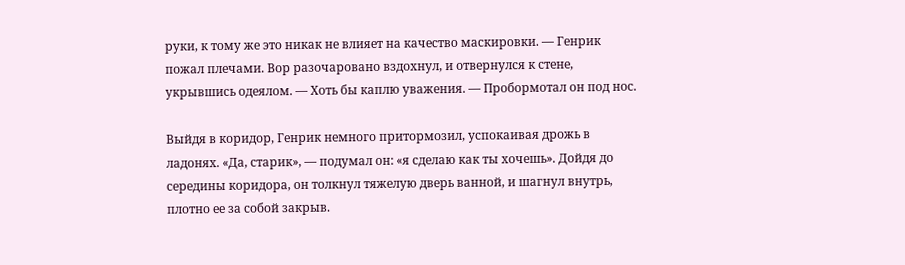руки, к тому же это никак не влияет на качество маскировки. — Генрик пожал плечами. Вор разочаровано вздохнул, и отвернулся к стене, укрывшись одеялом. — Хоть бы каплю уважения. — Пробормотал он под нос.

Выйдя в коридор, Генрик немного притормозил, успокаивая дрожь в ладонях. «Да, старик», — подумал он: «я сделаю как ты хочешь». Дойдя до середины коридора, он толкнул тяжелую дверь ванной, и шагнул внутрь, плотно ее за собой закрыв.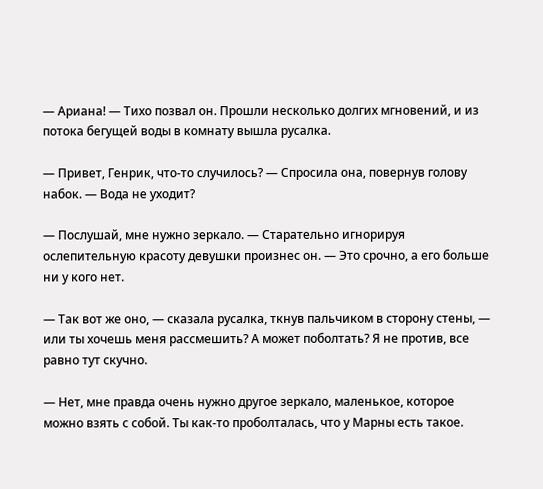— Ариана! — Тихо позвал он. Прошли несколько долгих мгновений, и из потока бегущей воды в комнату вышла русалка.

— Привет, Генрик, что-то случилось? — Спросила она, повернув голову набок. — Вода не уходит?

— Послушай, мне нужно зеркало. — Старательно игнорируя ослепительную красоту девушки произнес он. — Это срочно, а его больше ни у кого нет.

— Так вот же оно, — сказала русалка, ткнув пальчиком в сторону стены, — или ты хочешь меня рассмешить? А может поболтать? Я не против, все равно тут скучно.

— Нет, мне правда очень нужно другое зеркало, маленькое, которое можно взять с собой. Ты как-то проболталась, что у Марны есть такое.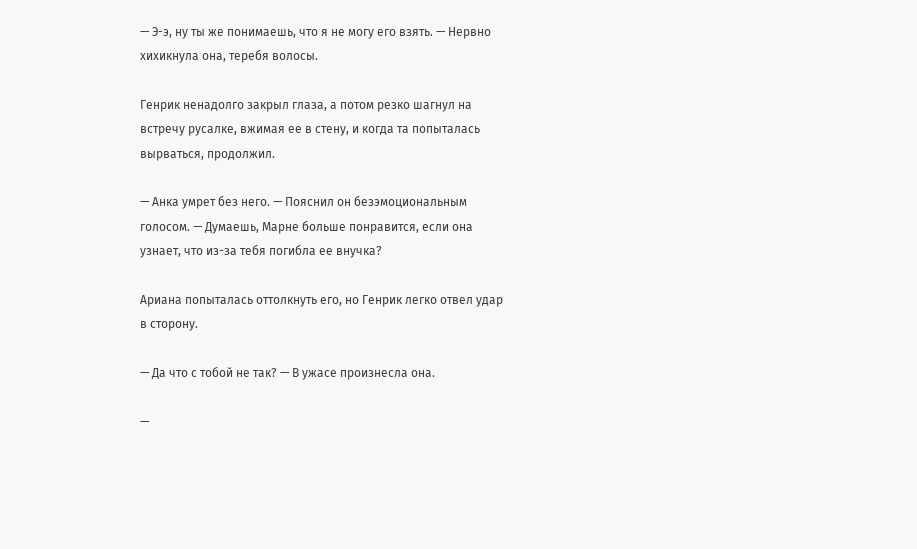— Э-э, ну ты же понимаешь, что я не могу его взять. — Нервно хихикнула она, теребя волосы.

Генрик ненадолго закрыл глаза, а потом резко шагнул на встречу русалке, вжимая ее в стену, и когда та попыталась вырваться, продолжил.

— Анка умрет без него. — Пояснил он безэмоциональным голосом. — Думаешь, Марне больше понравится, если она узнает, что из-за тебя погибла ее внучка?

Ариана попыталась оттолкнуть его, но Генрик легко отвел удар в сторону.

— Да что с тобой не так? — В ужасе произнесла она.

—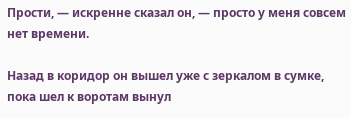Прости, — искренне сказал он, — просто у меня совсем нет времени.

Назад в коридор он вышел уже с зеркалом в сумке, пока шел к воротам вынул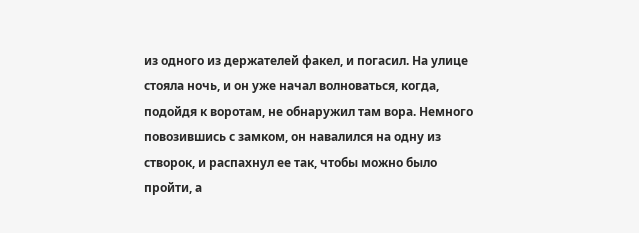из одного из держателей факел, и погасил. На улице стояла ночь, и он уже начал волноваться, когда, подойдя к воротам, не обнаружил там вора. Немного повозившись с замком, он навалился на одну из створок, и распахнул ее так, чтобы можно было пройти, а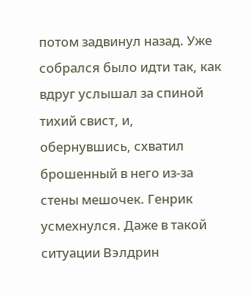потом задвинул назад. Уже собрался было идти так, как вдруг услышал за спиной тихий свист, и, обернувшись, схватил брошенный в него из-за стены мешочек. Генрик усмехнулся. Даже в такой ситуации Вэлдрин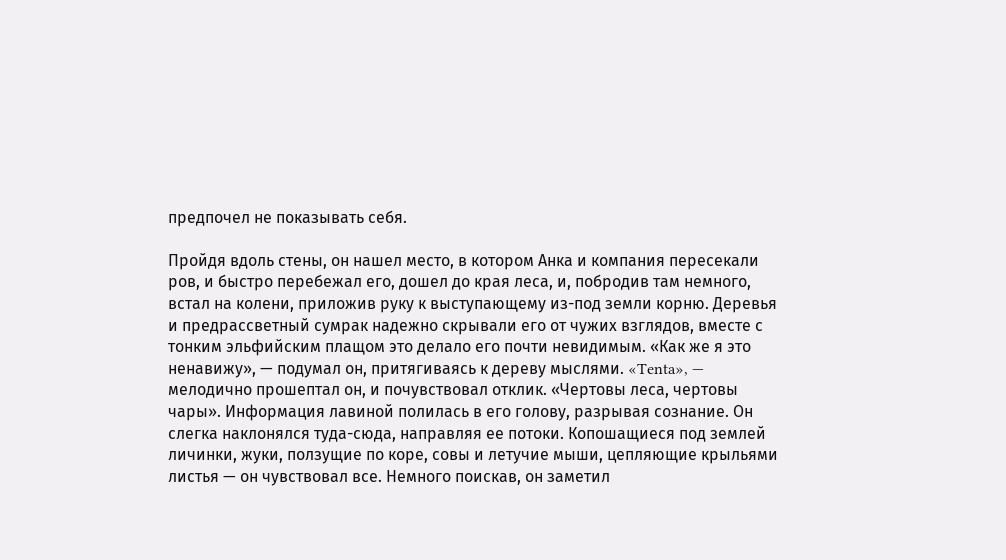предпочел не показывать себя.

Пройдя вдоль стены, он нашел место, в котором Анка и компания пересекали ров, и быстро перебежал его, дошел до края леса, и, побродив там немного, встал на колени, приложив руку к выступающему из-под земли корню. Деревья и предрассветный сумрак надежно скрывали его от чужих взглядов, вместе с тонким эльфийским плащом это делало его почти невидимым. «Как же я это ненавижу», — подумал он, притягиваясь к дереву мыслями. «Tenta», — мелодично прошептал он, и почувствовал отклик. «Чертовы леса, чертовы чары». Информация лавиной полилась в его голову, разрывая сознание. Он слегка наклонялся туда-сюда, направляя ее потоки. Копошащиеся под землей личинки, жуки, ползущие по коре, совы и летучие мыши, цепляющие крыльями листья — он чувствовал все. Немного поискав, он заметил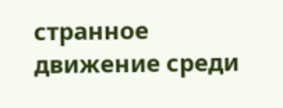странное движение среди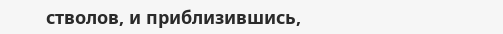стволов, и приблизившись,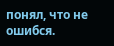понял, что не ошибся.